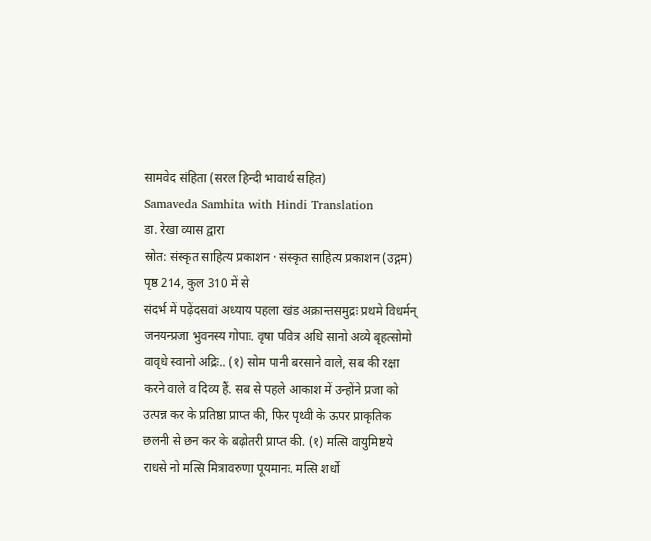सामवेद संहिता (सरल हिन्दी भावार्थ सहित)
Samaveda Samhita with Hindi Translation
डा. रेखा व्यास द्वारा
स्रोत: संस्कृत साहित्य प्रकाशन · संस्कृत साहित्य प्रकाशन (उद्गम)
पृष्ठ 214, कुल 310 में से
संदर्भ में पढ़ेंदसवां अध्याय पहला खंड अक्रान्तसमुद्रः प्रथमे विधर्मन् जनयन्प्रजा भुवनस्य गोपाः. वृषा पवित्र अधि सानो अव्ये बृहत्सोमो वावृधे स्वानो अद्रिः.. (१) सोम पानी बरसाने वाले, सब की रक्षा करने वाले व दिव्य हैं. सब से पहले आकाश में उन्होंने प्रजा को उत्पन्न कर के प्रतिष्ठा प्राप्त की, फिर पृथ्वी के ऊपर प्राकृतिक छलनी से छन कर के बढ़ोतरी प्राप्त की. (१) मत्सि वायुमिष्टये राधसे नो मत्सि मित्रावरुणा पूयमानः. मत्सि शर्धो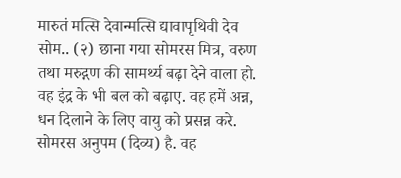मारुतं मत्सि देवान्मत्सि द्यावापृथिवी देव सोम.. (२) छाना गया सोमरस मित्र, वरुण तथा मरुद्गण की सामर्थ्य बढ़ा देने वाला हो. वह इंद्र के भी बल को बढ़ाए. वह हमें अन्न, धन दिलाने के लिए वायु को प्रसन्न करे. सोमरस अनुपम (दिव्य) है. वह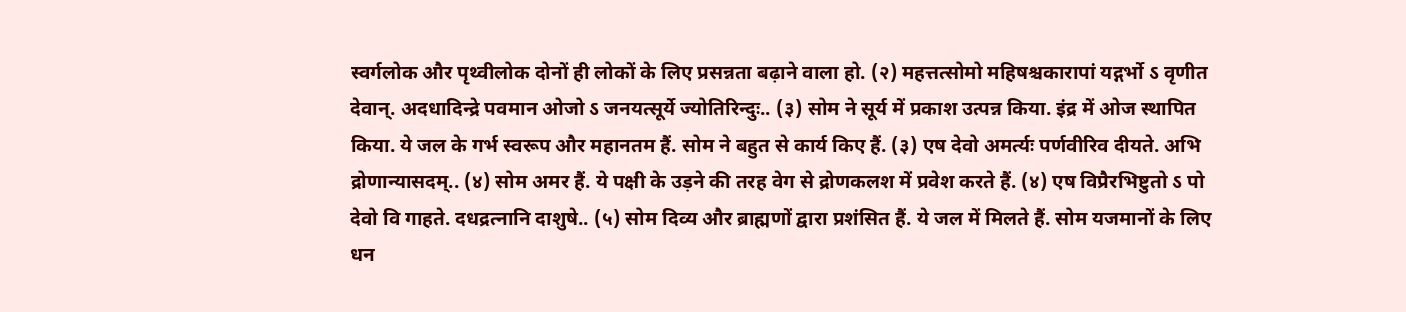स्वर्गलोक और पृथ्वीलोक दोनों ही लोकों के लिए प्रसन्नता बढ़ाने वाला हो. (२) महत्तत्सोमो महिषश्चकारापां यद्गर्भो ऽ वृणीत देवान्. अदधादिन्द्रे पवमान ओजो ऽ जनयत्सूर्ये ज्योतिरिन्दुः.. (३) सोम ने सूर्य में प्रकाश उत्पन्न किया. इंद्र में ओज स्थापित किया. ये जल के गर्भ स्वरूप और महानतम हैं. सोम ने बहुत से कार्य किए हैं. (३) एष देवो अमर्त्यः पर्णवीरिव दीयते. अभि द्रोणान्यासदम्.. (४) सोम अमर हैं. ये पक्षी के उड़ने की तरह वेग से द्रोणकलश में प्रवेश करते हैं. (४) एष विप्रैरभिष्टुतो ऽ पो देवो वि गाहते. दधद्रत्नानि दाशुषे.. (५) सोम दिव्य और ब्राह्मणों द्वारा प्रशंसित हैं. ये जल में मिलते हैं. सोम यजमानों के लिए धन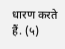धारण करते हैं. (५)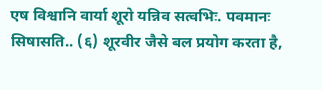एष विश्वानि वार्या शूरो यन्निव सत्वभिः. पवमानः सिषासति.. (६) शूरवीर जैसे बल प्रयोग करता है,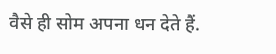वैसे ही सोम अपना धन देते हैं.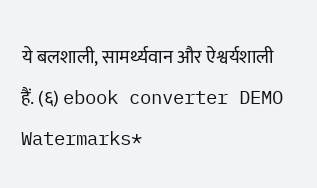ये बलशाली, सामर्थ्यवान और ऐश्वर्यशाली हैं. (६) ebook converter DEMO Watermarks*